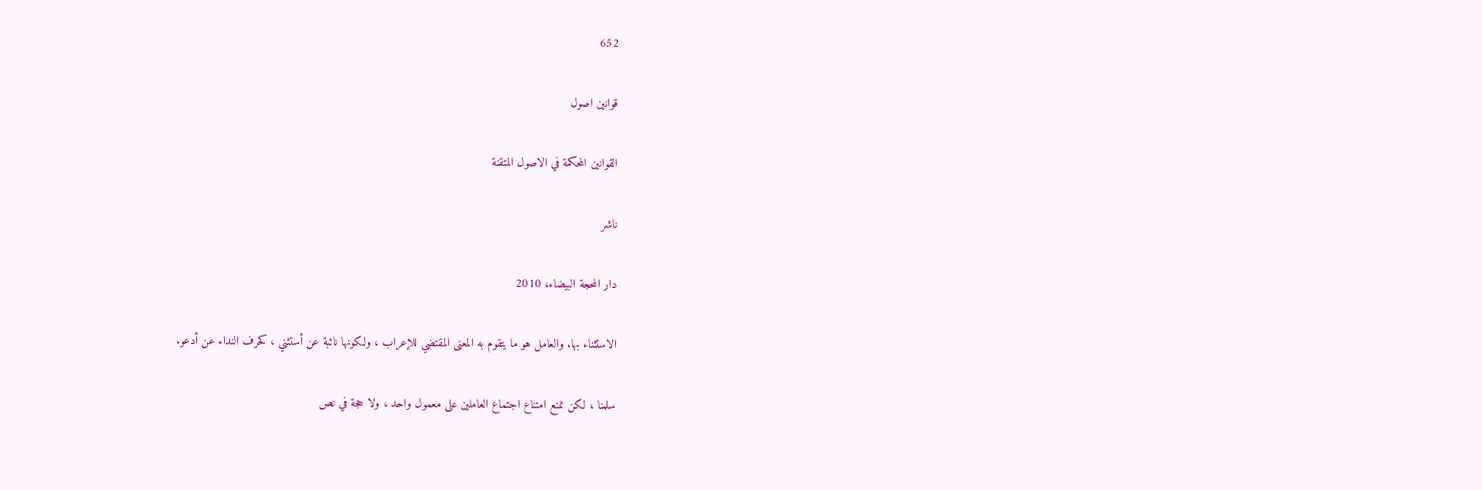652

قوانین اصول

القوانين المحكمة في الاصول المتقنة

ناشر

دار المحجة البيضاء، 2010

الاستثناء بها. والعامل هو ما يتقوم به المعنى المقتضي للإعراب ، ولكونها نائبة عن أستثني ، كحرف النداء عن أدعو.

سلمنا ، لكن نمنع امتناع اجتماع العاملين على معمول واحد ، ولا حجة في نص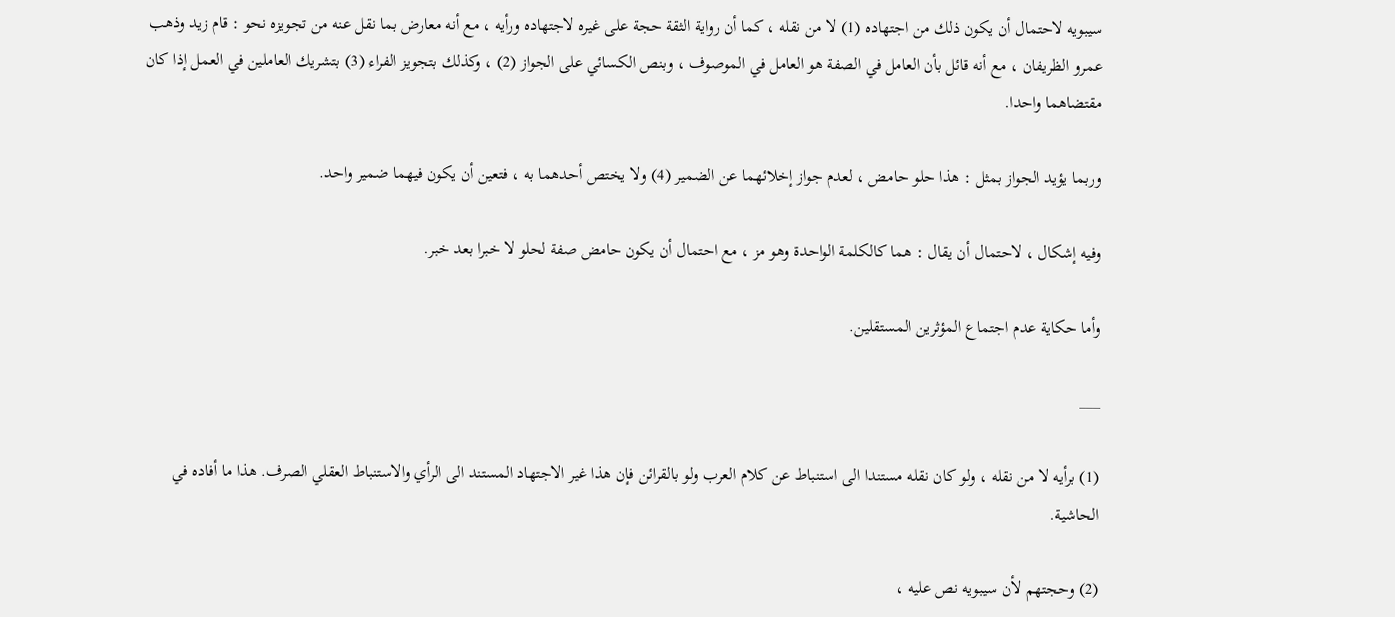سيبويه لاحتمال أن يكون ذلك من اجتهاده (1) لا من نقله ، كما أن رواية الثقة حجة على غيره لاجتهاده ورأيه ، مع أنه معارض بما نقل عنه من تجويزه نحو : قام زيد وذهب عمرو الظريفان ، مع أنه قائل بأن العامل في الصفة هو العامل في الموصوف ، وبنص الكسائي على الجواز (2) ، وكذلك بتجويز الفراء (3) بتشريك العاملين في العمل إذا كان مقتضاهما واحدا.

وربما يؤيد الجواز بمثل : هذا حلو حامض ، لعدم جواز إخلائهما عن الضمير (4) ولا يختص أحدهما به ، فتعين أن يكون فيهما ضمير واحد.

وفيه إشكال ، لاحتمال أن يقال : هما كالكلمة الواحدة وهو مز ، مع احتمال أن يكون حامض صفة لحلو لا خبرا بعد خبر.

وأما حكاية عدم اجتماع المؤثرين المستقلين.

___

(1) برأيه لا من نقله ، ولو كان نقله مستندا الى استنباط عن كلام العرب ولو بالقرائن فإن هذا غير الاجتهاد المستند الى الرأي والاستنباط العقلي الصرف. هذا ما أفاده في الحاشية.

(2) وحجتهم لأن سيبويه نص عليه ،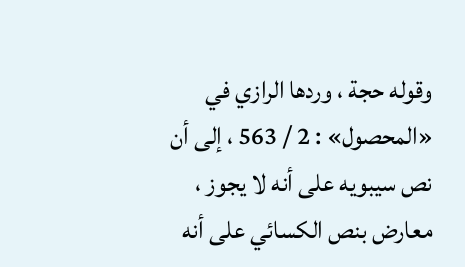وقوله حجة ، وردها الرازي في «المحصول» : 2 / 563 ، إلى أن نص سيبويه على أنه لا يجوز ، معارض بنص الكسائي على أنه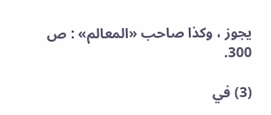يجوز ، وكذا صاحب «المعالم» : ص 300.

(3) في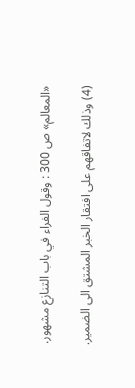«المعالم» ص 300 : وقول الفراء في باب التنازع مشهور.

(4) وذلك لاتفاقهم على افتقار الخبر المشتق الى الضمير.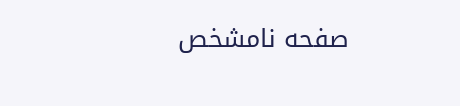صفحه نامشخص